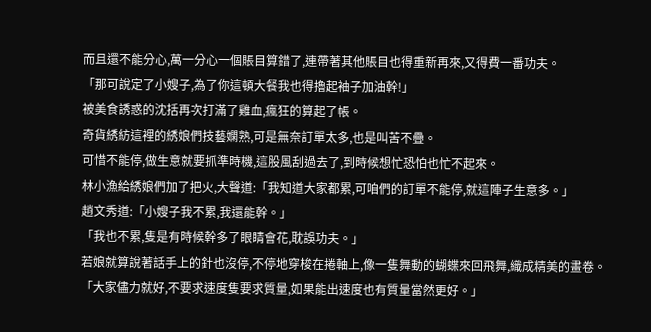而且還不能分心,萬一分心一個賬目算錯了,連帶著其他賬目也得重新再來,又得費一番功夫。
「那可說定了小嫂子,為了你這頓大餐我也得擼起袖子加油幹!」
被美食誘惑的沈括再次打滿了雞血,瘋狂的算起了帳。
奇貨綉紡這裡的綉娘們技藝嫻熟,可是無奈訂單太多,也是叫苦不疊。
可惜不能停,做生意就要抓準時機,這股風刮過去了,到時候想忙恐怕也忙不起來。
林小漁給綉娘們加了把火,大聲道:「我知道大家都累,可咱們的訂單不能停,就這陣子生意多。」
趙文秀道:「小嫂子我不累,我還能幹。」
「我也不累,隻是有時候幹多了眼睛會花,耽誤功夫。」
若娘就算說著話手上的針也沒停,不停地穿梭在捲軸上,像一隻舞動的蝴蝶來回飛舞,織成精美的畫卷。
「大家儘力就好,不要求速度隻要求質量,如果能出速度也有質量當然更好。」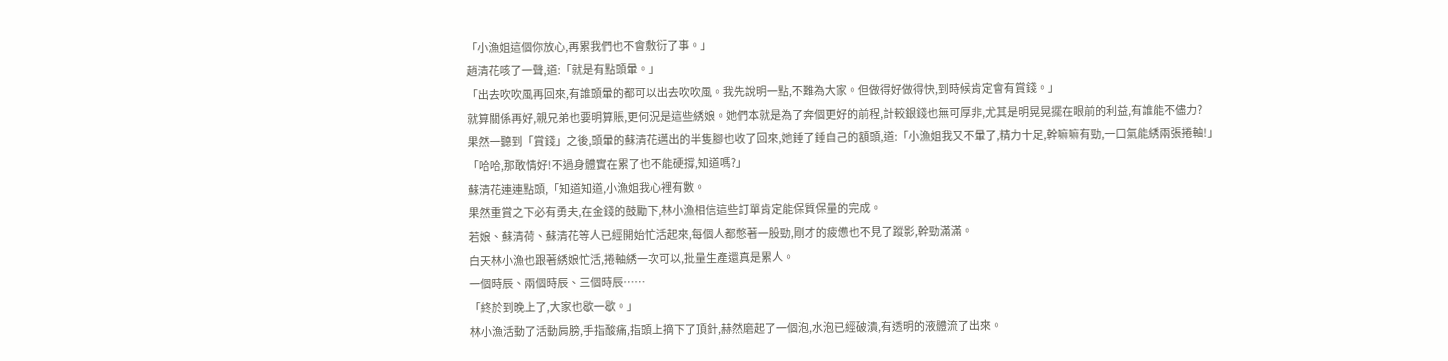「小漁姐這個你放心,再累我們也不會敷衍了事。」
趙清花咳了一聲,道:「就是有點頭暈。」
「出去吹吹風再回來,有誰頭暈的都可以出去吹吹風。我先說明一點,不難為大家。但做得好做得快,到時候肯定會有賞錢。」
就算關係再好,親兄弟也要明算賬,更何況是這些綉娘。她們本就是為了奔個更好的前程,計較銀錢也無可厚非,尤其是明晃晃擺在眼前的利益,有誰能不儘力?
果然一聽到「賞錢」之後,頭暈的蘇清花邁出的半隻腳也收了回來,她錘了錘自己的額頭,道:「小漁姐我又不暈了,精力十足,幹嘛嘛有勁,一口氣能綉兩張捲軸!」
「哈哈,那敢情好!不過身體實在累了也不能硬撐,知道嗎?」
蘇清花連連點頭,「知道知道,小漁姐我心裡有數。
果然重賞之下必有勇夫,在金錢的鼓勵下,林小漁相信這些訂單肯定能保質保量的完成。
若娘、蘇清荷、蘇清花等人已經開始忙活起來,每個人都憋著一股勁,剛才的疲憊也不見了蹤影,幹勁滿滿。
白天林小漁也跟著綉娘忙活,捲軸綉一次可以,批量生產還真是累人。
一個時辰、兩個時辰、三個時辰……
「終於到晚上了,大家也歇一歇。」
林小漁活動了活動肩膀,手指酸痛,指頭上摘下了頂針,赫然磨起了一個泡,水泡已經破潰,有透明的液體流了出來。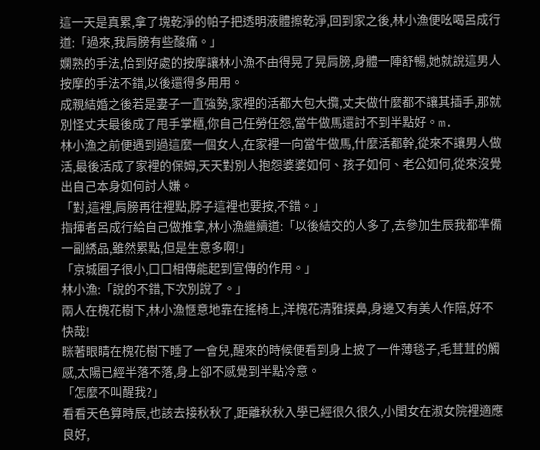這一天是真累,拿了塊乾淨的帕子把透明液體擦乾淨,回到家之後,林小漁便吆喝呂成行道:「過來,我肩膀有些酸痛。」
嫻熟的手法,恰到好處的按摩讓林小漁不由得晃了晃肩膀,身體一陣舒暢,她就說這男人按摩的手法不錯,以後還得多用用。
成親結婚之後若是妻子一直強勢,家裡的活都大包大攬,丈夫做什麼都不讓其插手,那就別怪丈夫最後成了甩手掌櫃,你自己任勞任怨,當牛做馬還討不到半點好。m.
林小漁之前便遇到過這麼一個女人,在家裡一向當牛做馬,什麼活都幹,從來不讓男人做活,最後活成了家裡的保姆,天天對別人抱怨婆婆如何、孩子如何、老公如何,從來沒覺出自己本身如何討人嫌。
「對,這裡,肩膀再往裡點,脖子這裡也要按,不錯。」
指揮者呂成行給自己做推拿,林小漁繼續道:「以後結交的人多了,去參加生辰我都準備一副綉品,雖然累點,但是生意多啊!」
「京城圈子很小,口口相傳能起到宣傳的作用。」
林小漁:「說的不錯,下次別說了。」
兩人在槐花樹下,林小漁愜意地靠在搖椅上,洋槐花清雅撲鼻,身邊又有美人作陪,好不快哉!
眯著眼睛在槐花樹下睡了一會兒,醒來的時候便看到身上披了一件薄毯子,毛茸茸的觸感,太陽已經半落不落,身上卻不感覺到半點冷意。
「怎麼不叫醒我?」
看看天色算時辰,也該去接秋秋了,距離秋秋入學已經很久很久,小閨女在淑女院裡適應良好,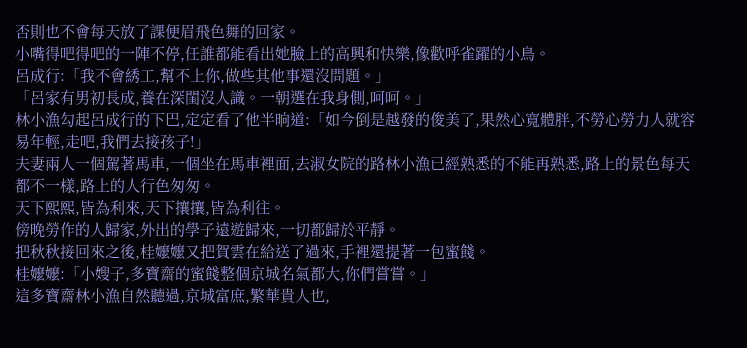否則也不會每天放了課便眉飛色舞的回家。
小嘴得吧得吧的一陣不停,任誰都能看出她臉上的高興和快樂,像歡呼雀躍的小鳥。
呂成行:「我不會綉工,幫不上你,做些其他事還沒問題。」
「呂家有男初長成,養在深閨沒人識。一朝選在我身側,呵呵。」
林小漁勾起呂成行的下巴,定定看了他半晌道:「如今倒是越發的俊美了,果然心寬體胖,不勞心勞力人就容易年輕,走吧,我們去接孩子!」
夫妻兩人一個駕著馬車,一個坐在馬車裡面,去淑女院的路林小漁已經熟悉的不能再熟悉,路上的景色每天都不一樣,路上的人行色匆匆。
天下熙熙,皆為利來,天下攘攘,皆為利往。
傍晚勞作的人歸家,外出的學子遠遊歸來,一切都歸於平靜。
把秋秋接回來之後,桂嬤嬤又把賀雲在給送了過來,手裡還提著一包蜜餞。
桂嬤嬤:「小嫂子,多寶齋的蜜餞整個京城名氣都大,你們嘗嘗。」
這多寶齋林小漁自然聽過,京城富庶,繁華貴人也,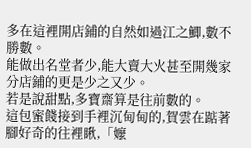多在這裡開店鋪的自然如過江之鯽,數不勝數。
能做出名堂者少,能大賣大火甚至開幾家分店鋪的更是少之又少。
若是說甜點,多寶齋算是往前數的。
這包蜜餞接到手裡沉甸甸的,賀雲在踮著腳好奇的往裡瞅,「嬤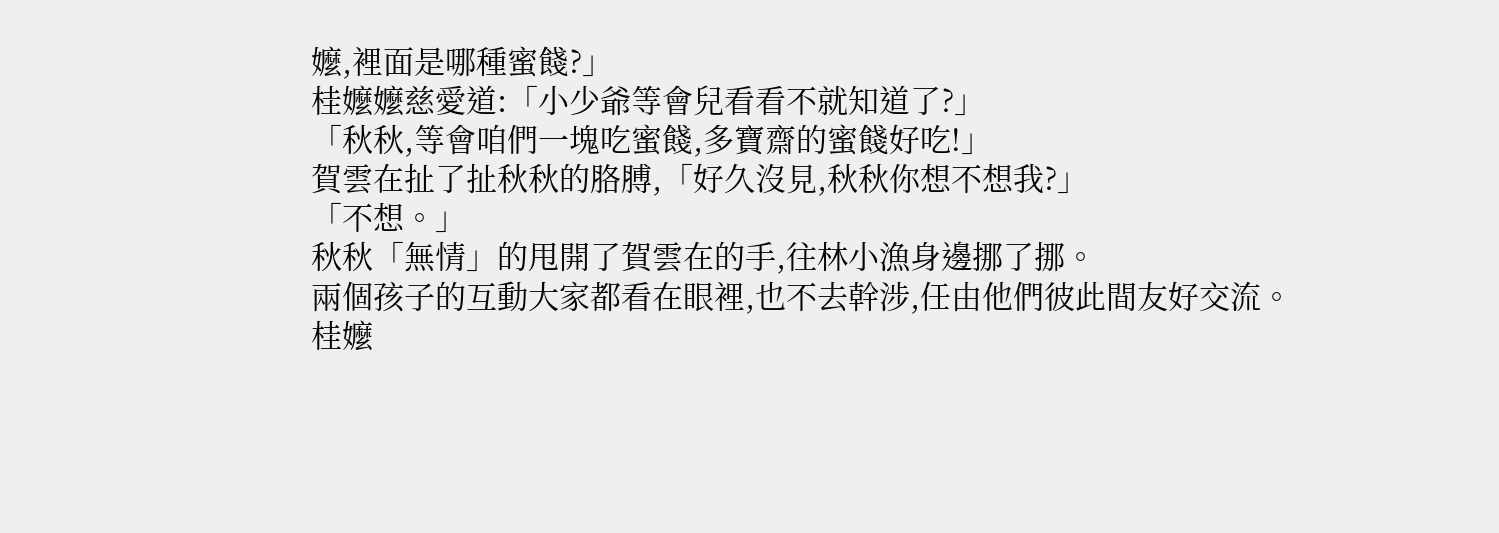嬤,裡面是哪種蜜餞?」
桂嬤嬤慈愛道:「小少爺等會兒看看不就知道了?」
「秋秋,等會咱們一塊吃蜜餞,多寶齋的蜜餞好吃!」
賀雲在扯了扯秋秋的胳膊,「好久沒見,秋秋你想不想我?」
「不想。」
秋秋「無情」的甩開了賀雲在的手,往林小漁身邊挪了挪。
兩個孩子的互動大家都看在眼裡,也不去幹涉,任由他們彼此間友好交流。
桂嬤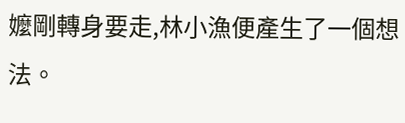嬤剛轉身要走,林小漁便產生了一個想法。